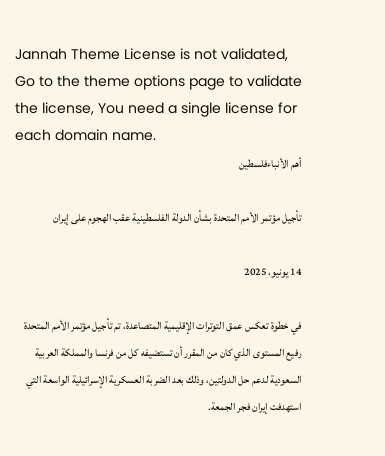Jannah Theme License is not validated, Go to the theme options page to validate the license, You need a single license for each domain name.
أهم الأنباءفلسطين

تأجيل مؤتمر الأمم المتحدة بشأن الدولة الفلسطينية عقب الهجوم على إيران

14 يونيو، 2025

في خطوة تعكس عمق التوترات الإقليمية المتصاعدة، تم تأجيل مؤتمر الأمم المتحدة رفيع المستوى الذي كان من المقرر أن تستضيفه كل من فرنسا والمملكة العربية السعودية لدعم حل الدولتين، وذلك بعد الضربة العسكرية الإسرائيلية الواسعة التي استهدفت إيران فجر الجمعة.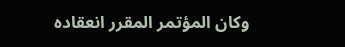وكان المؤتمر المقرر انعقاده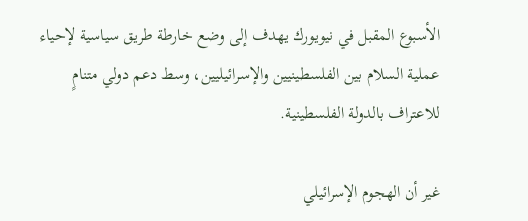الأسبوع المقبل في نيويورك يهدف إلى وضع خارطة طريق سياسية لإحياء عملية السلام بين الفلسطينيين والإسرائيليين، وسط دعم دولي متنامٍ للاعتراف بالدولة الفلسطينية.

غير أن الهجوم الإسرائيلي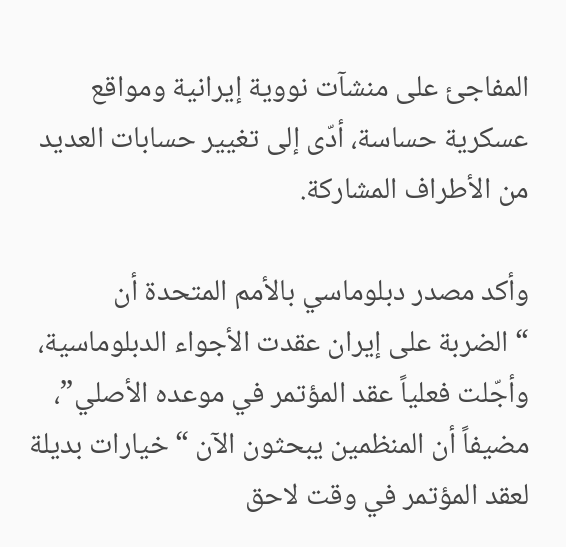المفاجئ على منشآت نووية إيرانية ومواقع عسكرية حساسة، أدّى إلى تغيير حسابات العديد من الأطراف المشاركة.

وأكد مصدر دبلوماسي بالأمم المتحدة أن “الضربة على إيران عقدت الأجواء الدبلوماسية، وأجّلت فعلياً عقد المؤتمر في موعده الأصلي”، مضيفاً أن المنظمين يبحثون الآن “خيارات بديلة لعقد المؤتمر في وقت لاحق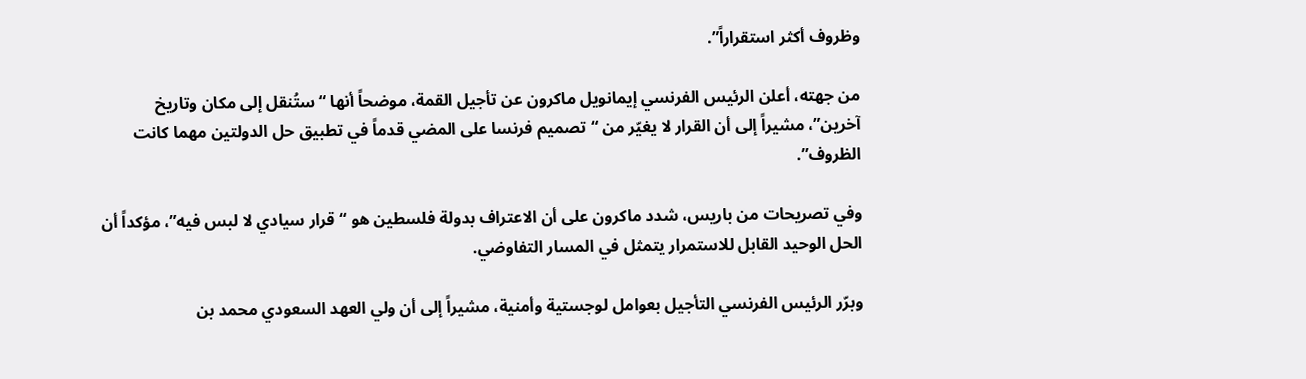وظروف أكثر استقراراً”.

من جهته، أعلن الرئيس الفرنسي إيمانويل ماكرون عن تأجيل القمة، موضحاً أنها “ستُنقل إلى مكان وتاريخ آخرين”، مشيراً إلى أن القرار لا يغيّر من “تصميم فرنسا على المضي قدماً في تطبيق حل الدولتين مهما كانت الظروف”.

وفي تصريحات من باريس، شدد ماكرون على أن الاعتراف بدولة فلسطين هو “قرار سيادي لا لبس فيه”، مؤكداً أن الحل الوحيد القابل للاستمرار يتمثل في المسار التفاوضي.

وبرّر الرئيس الفرنسي التأجيل بعوامل لوجستية وأمنية، مشيراً إلى أن ولي العهد السعودي محمد بن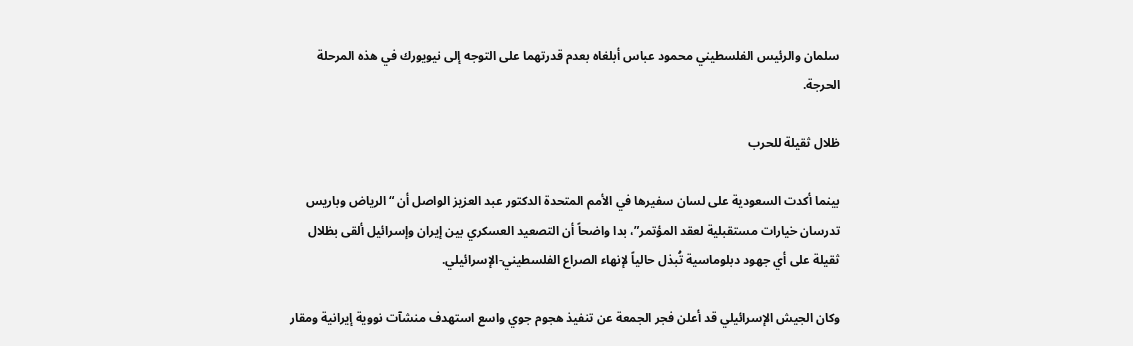سلمان والرئيس الفلسطيني محمود عباس أبلغاه بعدم قدرتهما على التوجه إلى نيويورك في هذه المرحلة الحرجة.

ظلال ثقيلة للحرب

بينما أكدت السعودية على لسان سفيرها في الأمم المتحدة الدكتور عبد العزيز الواصل أن “الرياض وباريس تدرسان خيارات مستقبلية لعقد المؤتمر”، بدا واضحاً أن التصعيد العسكري بين إيران وإسرائيل ألقى بظلال ثقيلة على أي جهود دبلوماسية تُبذل حالياً لإنهاء الصراع الفلسطيني-الإسرائيلي.

وكان الجيش الإسرائيلي قد أعلن فجر الجمعة عن تنفيذ هجوم جوي واسع استهدف منشآت نووية إيرانية ومقار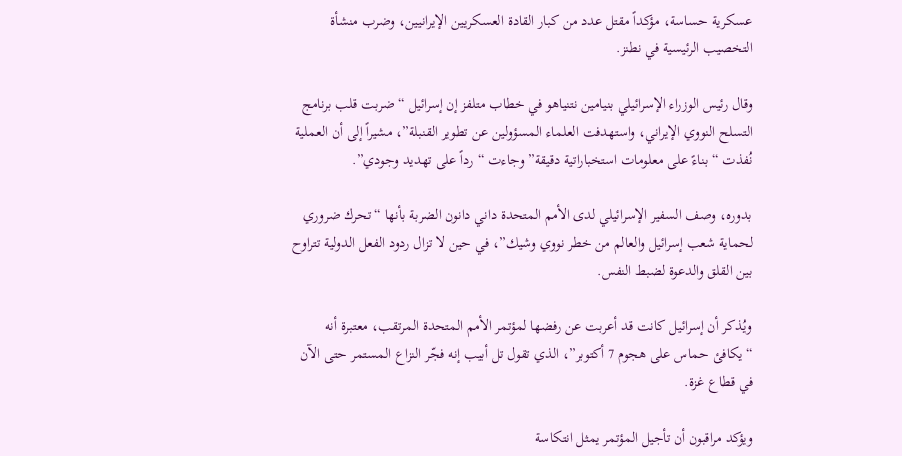عسكرية حساسة، مؤكداً مقتل عدد من كبار القادة العسكريين الإيرانيين، وضرب منشأة التخصيب الرئيسية في نطنز.

وقال رئيس الوزراء الإسرائيلي بنيامين نتنياهو في خطاب متلفز إن إسرائيل “ضربت قلب برنامج التسلح النووي الإيراني، واستهدفت العلماء المسؤولين عن تطوير القنبلة”، مشيراً إلى أن العملية نُفذت “بناءً على معلومات استخباراتية دقيقة” وجاءت “رداً على تهديد وجودي”.

بدوره، وصف السفير الإسرائيلي لدى الأمم المتحدة داني دانون الضربة بأنها “تحرك ضروري لحماية شعب إسرائيل والعالم من خطر نووي وشيك”، في حين لا تزال ردود الفعل الدولية تتراوح بين القلق والدعوة لضبط النفس.

ويُذكر أن إسرائيل كانت قد أعربت عن رفضها لمؤتمر الأمم المتحدة المرتقب، معتبرة أنه “يكافئ حماس على هجوم 7 أكتوبر”، الذي تقول تل أبيب إنه فجّر النزاع المستمر حتى الآن في قطاع غزة.

ويؤكد مراقبون أن تأجيل المؤتمر يمثل انتكاسة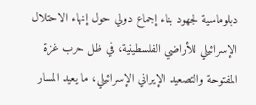دبلوماسية لجهود بناء إجماع دولي حول إنهاء الاحتلال الإسرائيلي للأراضي الفلسطينية، في ظل حرب غزة المفتوحة والتصعيد الإيراني الإسرائيلي، ما يعيد المسار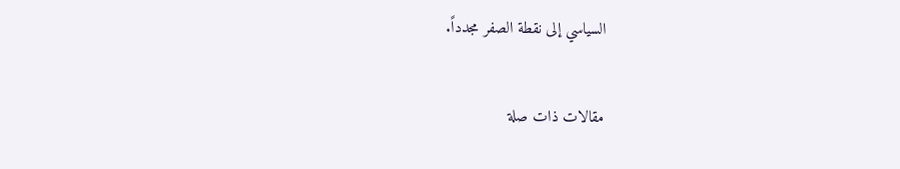السياسي إلى نقطة الصفر مجدداً.

مقالات ذات صلة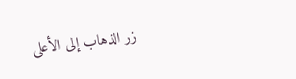زر الذهاب إلى الأعلى